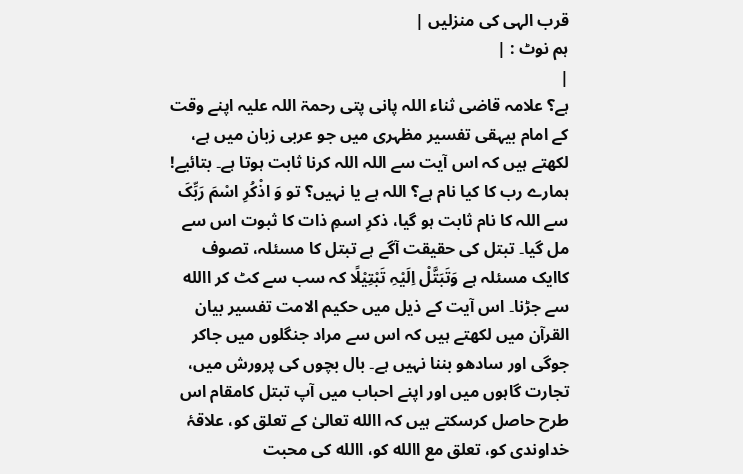قرب الہی کی منزلیں |
ہم نوٹ : |
|
ہے؟ علامہ قاضی ثناء اللہ پانی پتی رحمۃ اللہ علیہ اپنے وقت کے امام بیہقی تفسیر مظہری میں جو عربی زبان میں ہے، لکھتے ہیں کہ اس آیت سے اللہ اللہ کرنا ثابت ہوتا ہے۔ بتائیے! ہمارے رب کا کیا نام ہے؟ اللہ ہے یا نہیں؟ تو وَ اذْکُرِ اسْمَ رَبِّکَ سے اللہ کا نام ثابت ہو گیا، ذکرِ اسمِ ذات کا ثبوت اس سے مل گیا۔ تبتل کی حقیقت آگے ہے تبتل کا مسئلہ، تصوف کاایک مسئلہ ہے وَتَبَتَّلْ اِلَیْہِ تَبْتِیْلًا کہ سب سے کٹ کر االله سے جڑنا۔ اس آیت کے ذیل میں حکیم الامت تفسیر بیان القرآن میں لکھتے ہیں کہ اس سے مراد جنگلوں میں جاکر جوگی اور سادھو بننا نہیں ہے۔ بال بچوں کی پرورش میں، تجارت گاہوں میں اور اپنے احباب میں آپ تبتل کامقام اس طرح حاصل کرسکتے ہیں کہ االله تعالیٰ کے تعلق کو، علاقۂ خداوندی کو، تعلق مع االله کو، االله کی محبت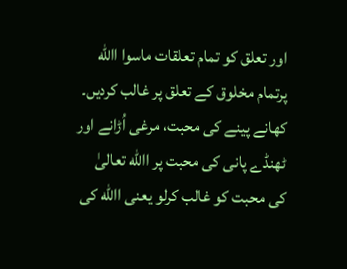اور تعلق کو تمام تعلقات ماسوا االله پرتمام مخلوق کے تعلق پر غالب کردیں۔ کھانے پینے کی محبت، مرغی اُڑانے اور ٹھنڈے پانی کی محبت پر االله تعالیٰ کی محبت کو غالب کرلو یعنی االله کی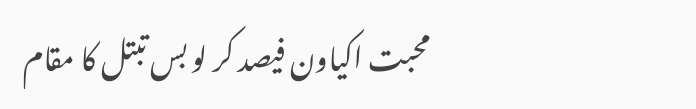محبت اکیاون فیصد کر لو بس تبتل کا مقام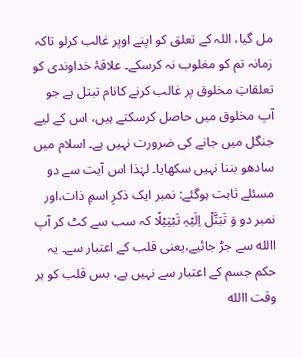مل گیا، اللہ کے تعلق کو اپنے اوپر غالب کرلو تاکہ زمانہ تم کو مغلوب نہ کرسکے۔ علاقۂ خداوندی کو تعلقاتِ مخلوق پر غالب کرنے کانام تبتل ہے جو آپ مخلوق میں حاصل کرسکتے ہیں، اس کے لیے جنگل میں جانے کی ضرورت نہیں ہے۔ اسلام میں سادھو بننا نہیں سکھایا۔ لہٰذا اس آیت سے دو مسئلے ثابت ہوگئے: نمبر ایک ذکرِ اسمِ ذات،اور نمبر دو وَ تَبَتَّلۡ اِلَیۡہِ تَبۡتِیۡلًا کہ سب سے کٹ کر آپ االله سے جڑ جائیے،یعنی قلب کے اعتبار سے۔ یہ حکم جسم کے اعتبار سے نہیں ہے، بس قلب کو ہر وقت االله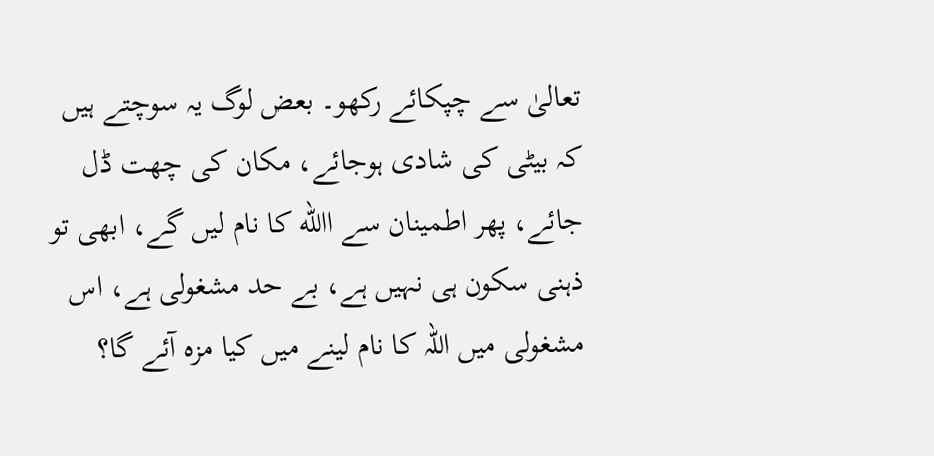تعالیٰ سے چپکائے رکھو۔ بعض لوگ یہ سوچتے ہیں کہ بیٹی کی شادی ہوجائے، مکان کی چھت ڈل جائے، پھر اطمینان سے االله کا نام لیں گے، ابھی تو ذہنی سکون ہی نہیں ہے، بے حد مشغولی ہے، اس مشغولی میں اللہ کا نام لینے میں کیا مزہ آئے گا؟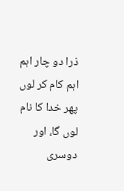ذرا دو چار اہم اہم کام کر لوں پھر خدا کا نام لوں گا، اور دوسری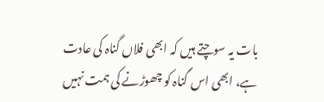بات یہ سوچتے ہیں کہ ابھی فلاں گناہ کی عادت ہے، ابھی اس گناہ کو چھوڑنے کی ہمت نہیں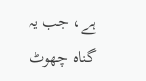ہے، جب یہ گناہ چھوٹ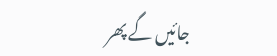جائیں گے پھر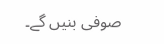صوفی بنیں گے۔